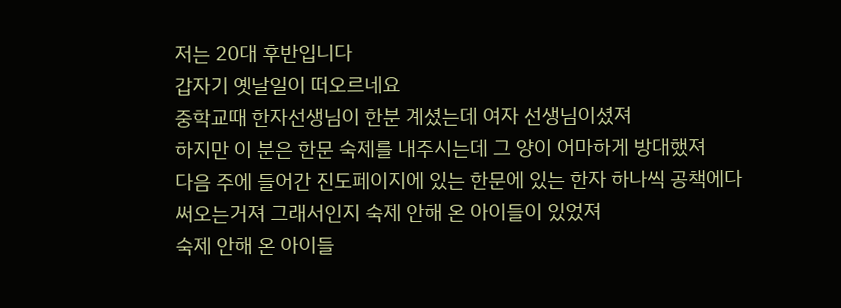저는 20대 후반입니다
갑자기 옛날일이 떠오르네요
중학교때 한자선생님이 한분 계셨는데 여자 선생님이셨져
하지만 이 분은 한문 숙제를 내주시는데 그 양이 어마하게 방대했져
다음 주에 들어간 진도페이지에 있는 한문에 있는 한자 하나씩 공책에다
써오는거져 그래서인지 숙제 안해 온 아이들이 있었져
숙제 안해 온 아이들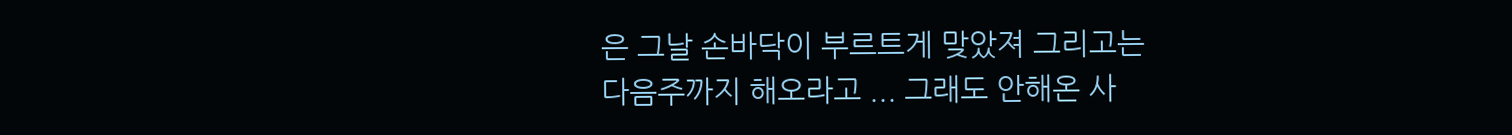은 그날 손바닥이 부르트게 맞았져 그리고는
다음주까지 해오라고 ... 그래도 안해온 사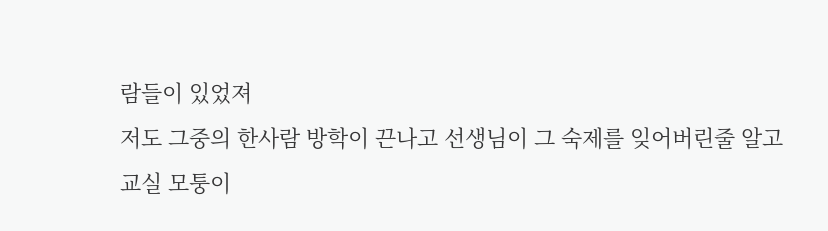람들이 있었져
저도 그중의 한사람 방학이 끈나고 선생님이 그 숙제를 잊어버린줄 알고
교실 모퉁이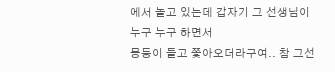에서 놀고 있는데 갑자기 그 선생님이 누구 누구 하면서
몽둥이 들고 쫓아오더라구여.. 참 그선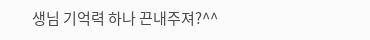생님 기억력 하나 끈내주져?^^